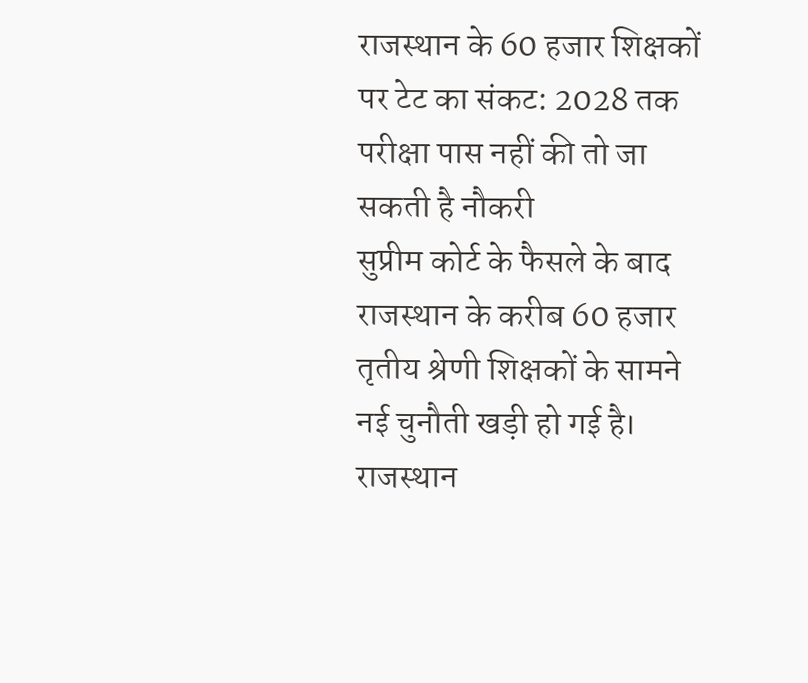राजस्थान के 60 हजार शिक्षकों पर टेट का संकट: 2028 तक परीक्षा पास नहीं की तो जा सकती है नौकरी
सुप्रीम कोर्ट के फैसले के बाद राजस्थान के करीब 60 हजार तृतीय श्रेणी शिक्षकों के सामने नई चुनौती खड़ी हो गई है।
राजस्थान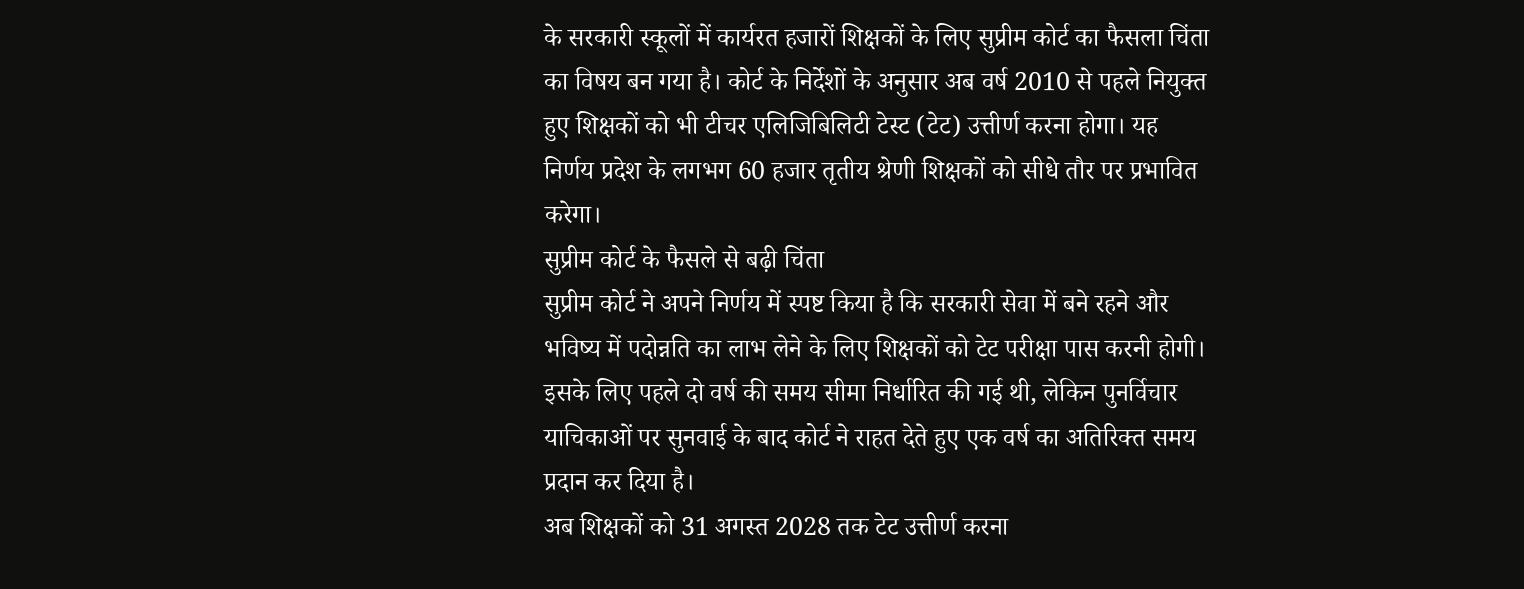के सरकारी स्कूलों में कार्यरत हजारों शिक्षकों के लिए सुप्रीम कोर्ट का फैसला चिंता का विषय बन गया है। कोर्ट के निर्देशों के अनुसार अब वर्ष 2010 से पहले नियुक्त हुए शिक्षकों को भी टीचर एलिजिबिलिटी टेस्ट (टेट) उत्तीर्ण करना होगा। यह निर्णय प्रदेश के लगभग 60 हजार तृतीय श्रेणी शिक्षकों को सीधे तौर पर प्रभावित करेगा।
सुप्रीम कोर्ट के फैसले से बढ़ी चिंता
सुप्रीम कोर्ट ने अपने निर्णय में स्पष्ट किया है कि सरकारी सेवा में बने रहने और भविष्य में पदोन्नति का लाभ लेने के लिए शिक्षकों को टेट परीक्षा पास करनी होगी। इसके लिए पहले दो वर्ष की समय सीमा निर्धारित की गई थी, लेकिन पुनर्विचार याचिकाओं पर सुनवाई के बाद कोर्ट ने राहत देते हुए एक वर्ष का अतिरिक्त समय प्रदान कर दिया है।
अब शिक्षकों को 31 अगस्त 2028 तक टेट उत्तीर्ण करना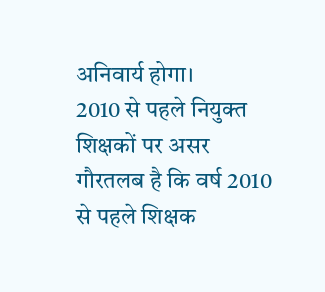अनिवार्य होगा।
2010 से पहले नियुक्त शिक्षकों पर असर
गौरतलब है कि वर्ष 2010 से पहले शिक्षक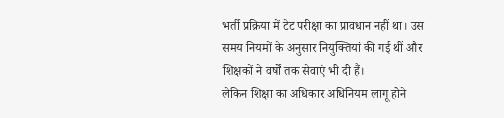भर्ती प्रक्रिया में टेट परीक्षा का प्रावधान नहीं था। उस समय नियमों के अनुसार नियुक्तियां की गई थीं और शिक्षकों ने वर्षों तक सेवाएं भी दी हैं।
लेकिन शिक्षा का अधिकार अधिनियम लागू होने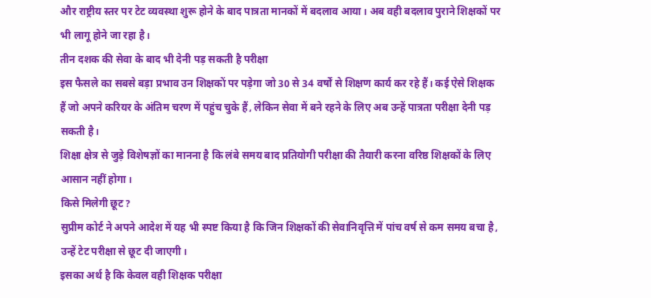और राष्ट्रीय स्तर पर टेट व्यवस्था शुरू होने के बाद पात्रता मानकों में बदलाव आया। अब वही बदलाव पुराने शिक्षकों पर भी लागू होने जा रहा है।
तीन दशक की सेवा के बाद भी देनी पड़ सकती है परीक्षा
इस फैसले का सबसे बड़ा प्रभाव उन शिक्षकों पर पड़ेगा जो 30 से 34 वर्षों से शिक्षण कार्य कर रहे हैं। कई ऐसे शिक्षक हैं जो अपने करियर के अंतिम चरण में पहुंच चुके हैं, लेकिन सेवा में बने रहने के लिए अब उन्हें पात्रता परीक्षा देनी पड़ सकती है।
शिक्षा क्षेत्र से जुड़े विशेषज्ञों का मानना है कि लंबे समय बाद प्रतियोगी परीक्षा की तैयारी करना वरिष्ठ शिक्षकों के लिए आसान नहीं होगा।
किसे मिलेगी छूट?
सुप्रीम कोर्ट ने अपने आदेश में यह भी स्पष्ट किया है कि जिन शिक्षकों की सेवानिवृत्ति में पांच वर्ष से कम समय बचा है, उन्हें टेट परीक्षा से छूट दी जाएगी।
इसका अर्थ है कि केवल वही शिक्षक परीक्षा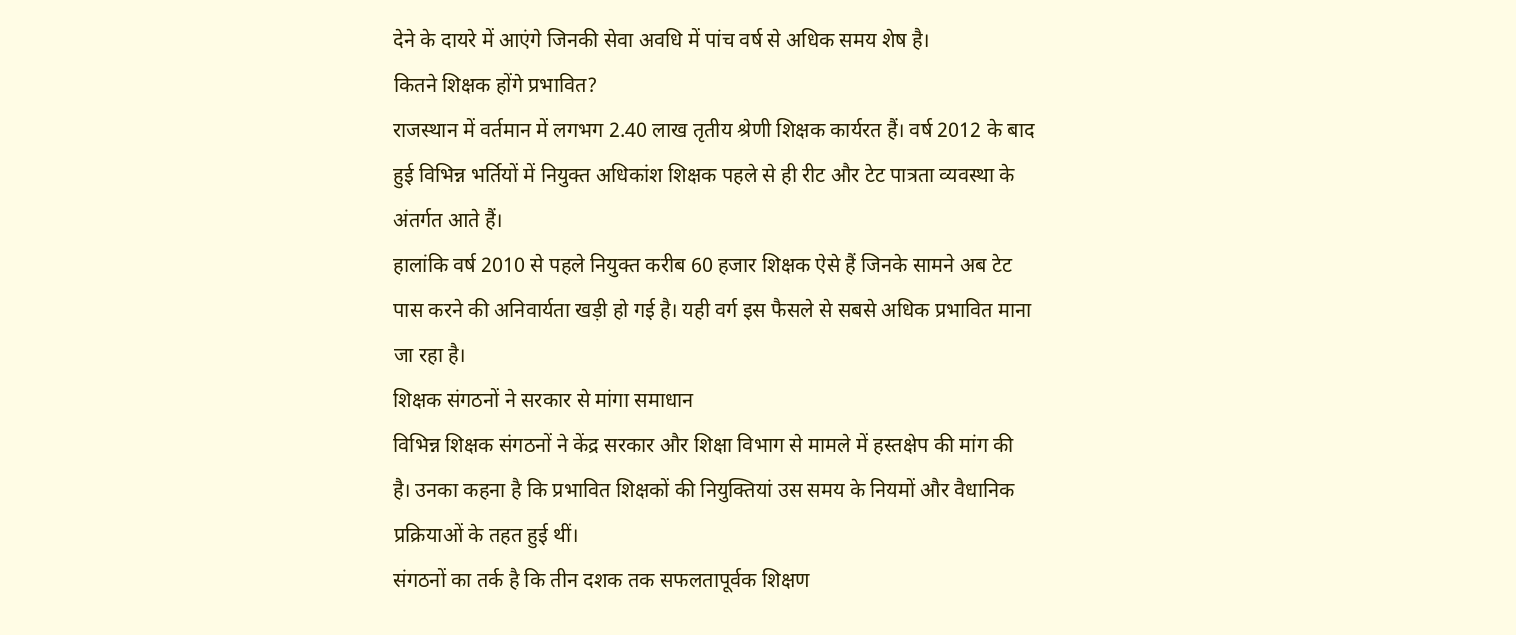देने के दायरे में आएंगे जिनकी सेवा अवधि में पांच वर्ष से अधिक समय शेष है।
कितने शिक्षक होंगे प्रभावित?
राजस्थान में वर्तमान में लगभग 2.40 लाख तृतीय श्रेणी शिक्षक कार्यरत हैं। वर्ष 2012 के बाद हुई विभिन्न भर्तियों में नियुक्त अधिकांश शिक्षक पहले से ही रीट और टेट पात्रता व्यवस्था के अंतर्गत आते हैं।
हालांकि वर्ष 2010 से पहले नियुक्त करीब 60 हजार शिक्षक ऐसे हैं जिनके सामने अब टेट पास करने की अनिवार्यता खड़ी हो गई है। यही वर्ग इस फैसले से सबसे अधिक प्रभावित माना जा रहा है।
शिक्षक संगठनों ने सरकार से मांगा समाधान
विभिन्न शिक्षक संगठनों ने केंद्र सरकार और शिक्षा विभाग से मामले में हस्तक्षेप की मांग की है। उनका कहना है कि प्रभावित शिक्षकों की नियुक्तियां उस समय के नियमों और वैधानिक प्रक्रियाओं के तहत हुई थीं।
संगठनों का तर्क है कि तीन दशक तक सफलतापूर्वक शिक्षण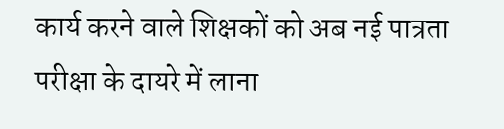कार्य करने वाले शिक्षकों को अब नई पात्रता परीक्षा के दायरे में लाना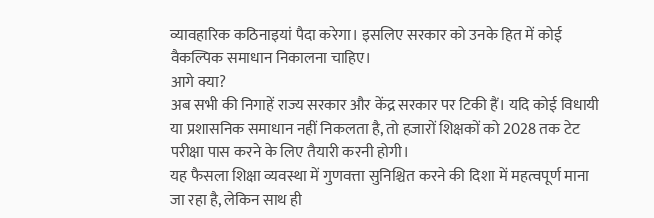व्यावहारिक कठिनाइयां पैदा करेगा। इसलिए सरकार को उनके हित में कोई वैकल्पिक समाधान निकालना चाहिए।
आगे क्या?
अब सभी की निगाहें राज्य सरकार और केंद्र सरकार पर टिकी हैं। यदि कोई विधायी या प्रशासनिक समाधान नहीं निकलता है, तो हजारों शिक्षकों को 2028 तक टेट परीक्षा पास करने के लिए तैयारी करनी होगी।
यह फैसला शिक्षा व्यवस्था में गुणवत्ता सुनिश्चित करने की दिशा में महत्वपूर्ण माना जा रहा है, लेकिन साथ ही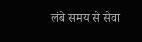लंबे समय से सेवा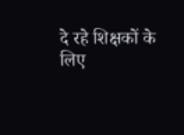दे रहे शिक्षकों के लिए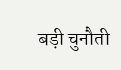बड़ी चुनौती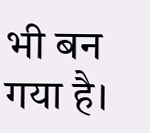भी बन गया है।